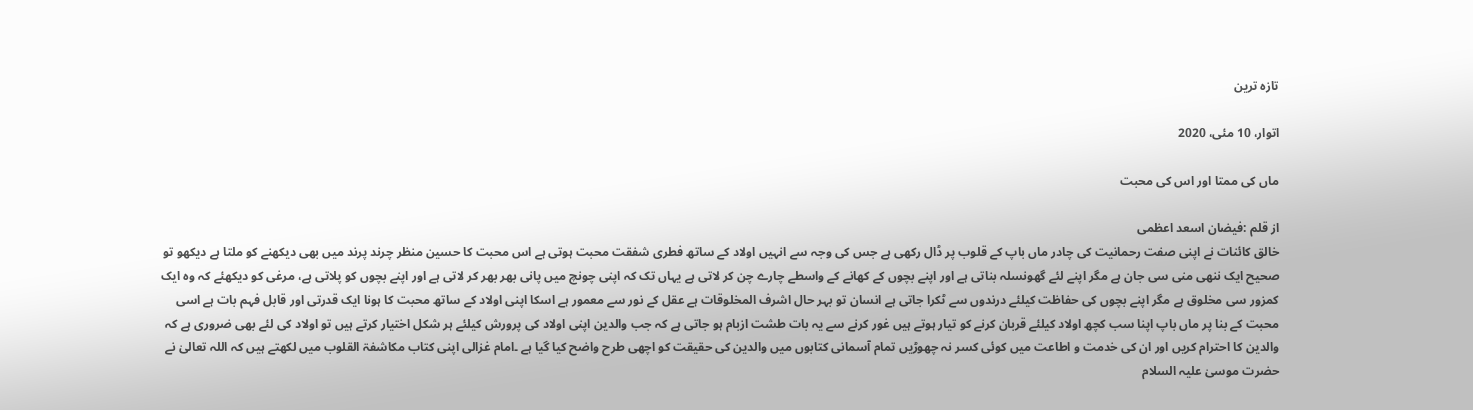تازہ ترین

اتوار، 10 مئی، 2020

ماں کی ممتا اور اس کی محبت

از قلم :فیضان اسعد اعظمی
خالق کائنات نے اپنی صفت رحمانیت کی چادر ماں باپ کے قلوب پر ڈال رکھی ہے جس کی وجہ سے انہیں اولاد کے ساتھ فطری شفقت محبت ہوتی ہے اس محبت کا حسین منظر چرند پرند میں بھی دیکھنے کو ملتا ہے دیکھو تو صحیح ایک ننھی منی سی جان ہے مگر اپنے لئے گھونسلہ بناتی ہے اور اپنے بچوں کے کھانے کے واسطے چارے چن کر لاتی ہے یہاں تک کہ اپنی چونچ میں پانی بھر بھر کر لاتی ہے اور اپنے بچوں کو پلاتی ہے، مرغی کو دیکھئے کہ وہ ایک کمزور سی مخلوق ہے مگر اپنے بچوں کی حفاظت کیلئے درندوں سے ٹکرا جاتی ہے انسان تو بہر حال اشرف المخلوقات ہے عقل کے نور سے معمور ہے اسکا اپنی اولاد کے ساتھ محبت کا ہونا ایک قدرتی اور قابل فہم بات ہے اسی محبت کے بنا پر ماں باپ اپنا سب کچھ اولاد کیلئے قربان کرنے کو تیار ہوتے ہیں غور کرنے سے یہ بات طشت ازبام ہو جاتی ہے کہ جب والدین اپنی اولاد کی پرورش کیلئے ہر شکل اختیار کرتے ہیں تو اولاد کی لئے بھی ضروری ہے کہ والدین کا احترام کریں اور ان کی خدمت و اطاعت میں کوئی کسر نہ چھوڑیں تمام آسمانی کتابوں میں والدین کی حقیقت کو اچھی طرح واضح کیا گیا ہے ۔امام غزالی اپنی کتاب مکاشفۃ القلوب میں لکھتے ہیں کہ اللہ تعالیٰ نے حضرت موسیٰ علیہ السلام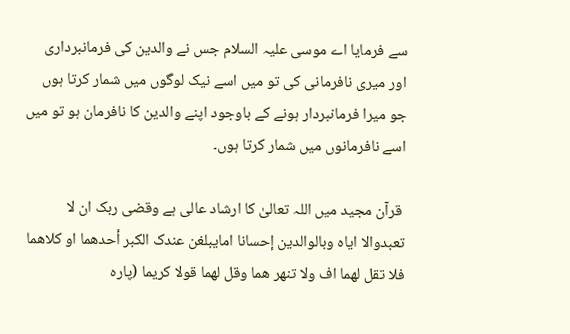سے فرمایا اے موسی علیہ السلام جس نے والدین کی فرمانبرداری اور میری نافرمانی کی تو میں اسے نیک لوگوں میں شمار کرتا ہوں جو میرا فرمانبردار ہونے کے باوجود اپنے والدین کا نافرمان ہو تو میں اسے نافرمانوں میں شمار کرتا ہوں۔

 قرآن مجید میں اللہ تعالیٰ کا ارشاد عالی ہے وقضی ربک ان لا تعبدوالا ایاہ وبالوالدين إحسانا امایبلغن عندک الکبر أحدهما او کلاھما فلا تقل لھما اف ولا تنھر ھما وقل لھما قولا کریما (پارہ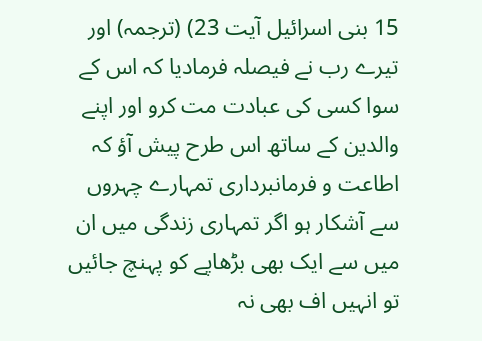15 بنی اسرائیل آیت 23) (ترجمہ) اور تیرے رب نے فیصلہ فرمادیا کہ اس کے سوا کسی کی عبادت مت کرو اور اپنے والدین کے ساتھ اس طرح پیش آؤ کہ اطاعت و فرمانبرداری تمہارے چہروں سے آشکار ہو اگر تمہاری زندگی میں ان میں سے ایک بھی بڑھاپے کو پہنچ جائیں تو انہیں اف بھی نہ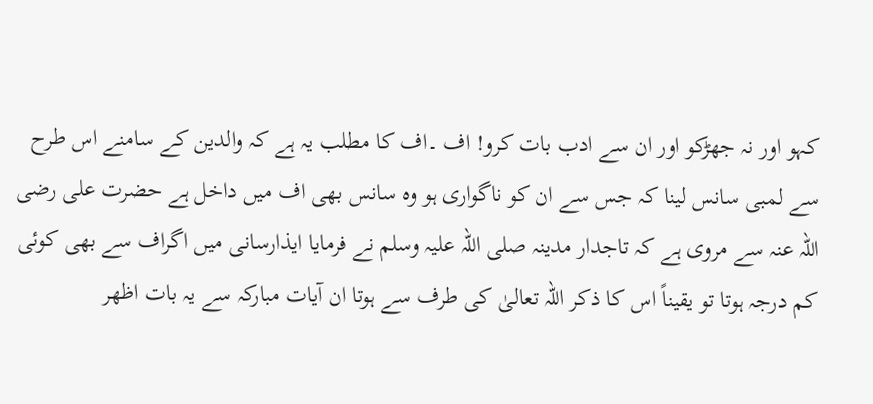کہو اور نہ جھڑکو اور ان سے ادب بات کرو! اف ۔اف کا مطلب یہ ہے کہ والدین کے سامنے اس طرح سے لمبی سانس لینا کہ جس سے ان کو ناگواری ہو وہ سانس بھی اف میں داخل ہے حضرت علی رضی اللہ عنہ سے مروی ہے کہ تاجدار مدینہ صلی اللہ علیہ وسلم نے فرمایا ایذارسانی میں اگراف سے بھی کوئی کم درجہ ہوتا تو یقیناً اس کا ذکر اللہ تعالیٰ کی طرف سے ہوتا ان آیات مبارکہ سے یہ بات اظھر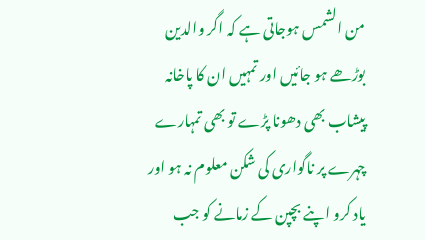من الشمس ہوجاتی ہے کہ اگر والدین بوڑھے ہو جائیں اور تمہیں ان کا پاخانہ پیشاب بھی دھونا پڑے تو بھی تمہارے چہرے پر ناگواری کی شکن معلوم نہ ہو اور یاد کرو اپنے بچپن کے زمانے کو جب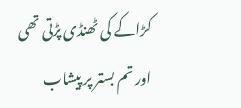کڑاکے کی ٹھنڈی پڑتی تھی اور تم بستر پر پیشاب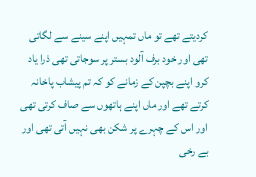کردیتے تھے تو ماں تمہیں اپنے سینے سے لگاتی تھی اور خود برف آلود بستر پر سوجاتی تھی ذرا یاد کرو اپنے بچپن کے زمانے کو کہ تم پیشاب پاخانہ کرتے تھے اور ماں اپنے ہاتھوں سے صاف کرتی تھی اور اس کے چہرے پر شکن بھی نہیں آتی تھی اور بے رخی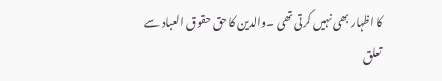کا اظہار بھی نہیں کرتی تھی ۔والدین کا حق حقوق العباد سے تعلق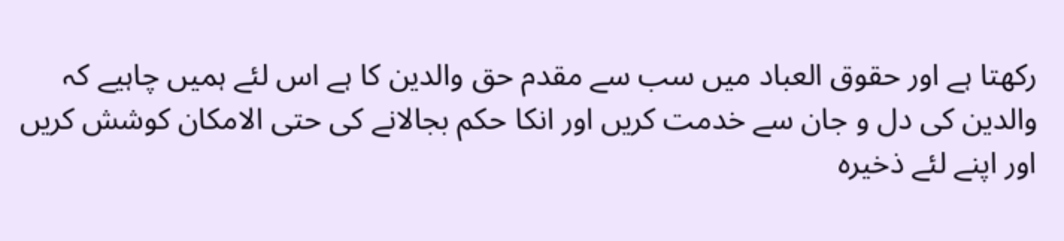رکھتا ہے اور حقوق العباد میں سب سے مقدم حق والدین کا ہے اس لئے ہمیں چاہیے کہ والدین کی دل و جان سے خدمت کریں اور انکا حکم بجالانے کی حتی الامکان کوشش کریں اور اپنے لئے ذخیرہ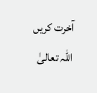آخرت کریں اللہ تعالیٰ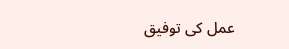عمل کی توفیق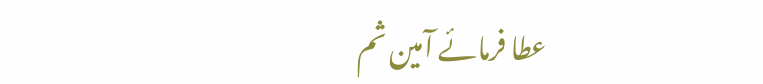عطا فرمائے آمین ثم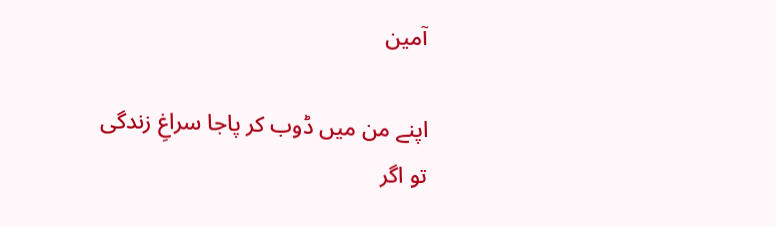آمین

اپنے من میں ڈوب کر پاجا سراغِ زندگی
تو اگر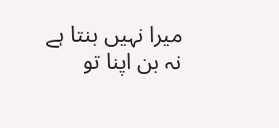میرا نہیں بنتا ہے نہ بن اپنا تو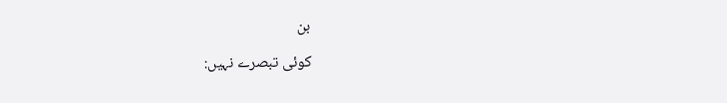بن

کوئی تبصرے نہیں: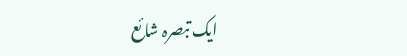ایک تبصرہ شائع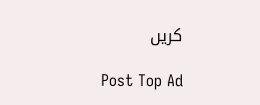کریں

Post Top Ad